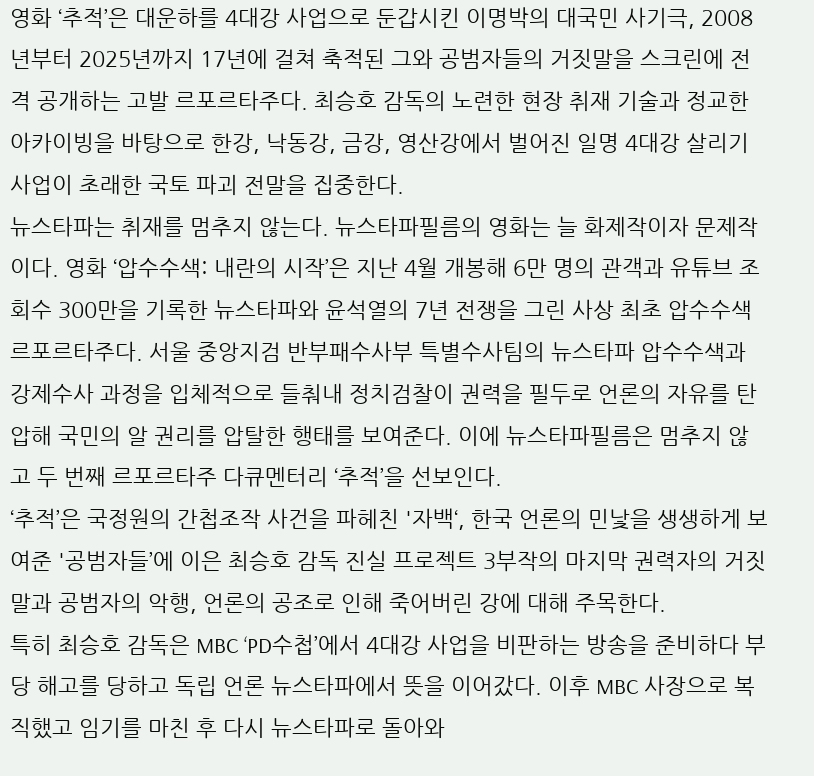영화 ‘추적’은 대운하를 4대강 사업으로 둔갑시킨 이명박의 대국민 사기극, 2008년부터 2025년까지 17년에 걸쳐 축적된 그와 공범자들의 거짓말을 스크린에 전격 공개하는 고발 르포르타주다. 최승호 감독의 노련한 현장 취재 기술과 정교한 아카이빙을 바탕으로 한강, 낙동강, 금강, 영산강에서 벌어진 일명 4대강 살리기 사업이 초래한 국토 파괴 전말을 집중한다.
뉴스타파는 취재를 멈추지 않는다. 뉴스타파필름의 영화는 늘 화제작이자 문제작이다. 영화 ‘압수수색: 내란의 시작’은 지난 4월 개봉해 6만 명의 관객과 유튜브 조회수 300만을 기록한 뉴스타파와 윤석열의 7년 전쟁을 그린 사상 최초 압수수색 르포르타주다. 서울 중앙지검 반부패수사부 특별수사팀의 뉴스타파 압수수색과 강제수사 과정을 입체적으로 들춰내 정치검찰이 권력을 필두로 언론의 자유를 탄압해 국민의 알 권리를 압탈한 행태를 보여준다. 이에 뉴스타파필름은 멈추지 않고 두 번째 르포르타주 다큐멘터리 ‘추적’을 선보인다.
‘추적’은 국정원의 간첩조작 사건을 파헤친 '자백‘, 한국 언론의 민낯을 생생하게 보여준 '공범자들’에 이은 최승호 감독 진실 프로젝트 3부작의 마지막 권력자의 거짓말과 공범자의 악행, 언론의 공조로 인해 죽어버린 강에 대해 주목한다.
특히 최승호 감독은 MBC ‘PD수첩’에서 4대강 사업을 비판하는 방송을 준비하다 부당 해고를 당하고 독립 언론 뉴스타파에서 뜻을 이어갔다. 이후 MBC 사장으로 복직했고 임기를 마친 후 다시 뉴스타파로 돌아와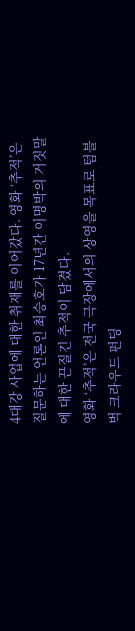4대강 사업에 대한 취재를 이어갔다. 영화 ‘추적’은 질문하는 언론인 최승호가 17년간 이명박의 거짓말에 대한 끈질긴 추적이 담겼다.
영화 ‘추적’은 전국 극장에서의 상영을 목표로 텀블벅 크라우드 펀딩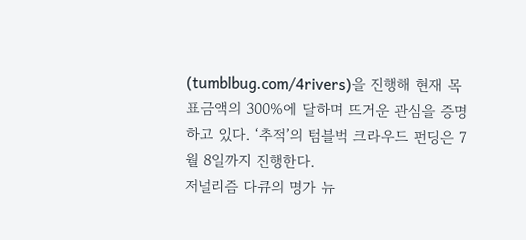(tumblbug.com/4rivers)을 진행해 현재 목표금액의 300%에 달하며 뜨거운 관심을 증명하고 있다. ‘추적’의 텀블벅 크라우드 펀딩은 7월 8일까지 진행한다.
저널리즘 다큐의 명가 뉴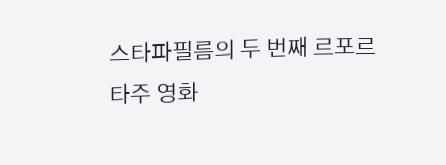스타파필름의 두 번째 르포르타주 영화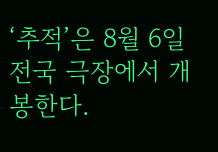‘추적’은 8월 6일 전국 극장에서 개봉한다.